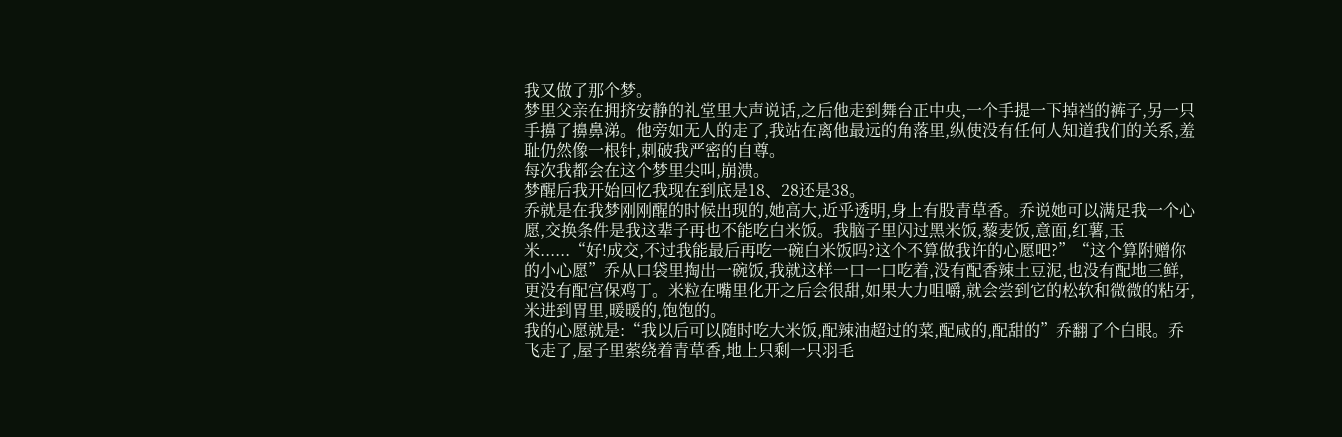我又做了那个梦。
梦里父亲在拥挤安静的礼堂里大声说话,之后他走到舞台正中央,一个手提一下掉裆的裤子,另一只手擤了擤鼻涕。他旁如无人的走了,我站在离他最远的角落里,纵使没有任何人知道我们的关系,羞耻仍然像一根针,刺破我严密的自尊。
每次我都会在这个梦里尖叫,崩溃。
梦醒后我开始回忆我现在到底是18、28还是38。
乔就是在我梦刚刚醒的时候出现的,她高大,近乎透明,身上有股青草香。乔说她可以满足我一个心愿,交换条件是我这辈子再也不能吃白米饭。我脑子里闪过黑米饭,藜麦饭,意面,红薯,玉米......“好!成交,不过我能最后再吃一碗白米饭吗?这个不算做我许的心愿吧?”“这个算附赠你的小心愿”乔从口袋里掏出一碗饭,我就这样一口一口吃着,没有配香辣土豆泥,也没有配地三鲜,更没有配宫保鸡丁。米粒在嘴里化开之后会很甜,如果大力咀嚼,就会尝到它的松软和微微的粘牙,米进到胃里,暖暖的,饱饱的。
我的心愿就是:“我以后可以随时吃大米饭,配辣油超过的菜,配咸的,配甜的”乔翻了个白眼。乔飞走了,屋子里萦绕着青草香,地上只剩一只羽毛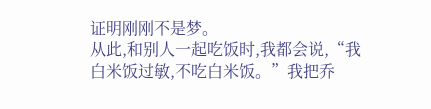证明刚刚不是梦。
从此,和别人一起吃饭时,我都会说,“我白米饭过敏,不吃白米饭。”我把乔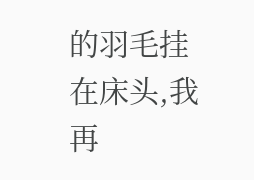的羽毛挂在床头,我再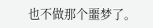也不做那个噩梦了。